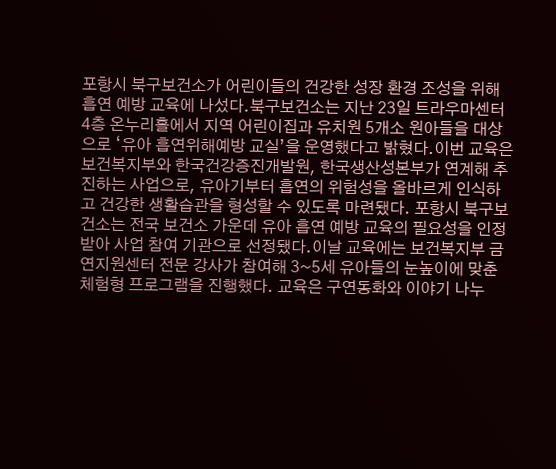포항시 북구보건소가 어린이들의 건강한 성장 환경 조성을 위해 흡연 예방 교육에 나섰다.북구보건소는 지난 23일 트라우마센터 4층 온누리홀에서 지역 어린이집과 유치원 5개소 원아들을 대상으로 ‘유아 흡연위해예방 교실’을 운영했다고 밝혔다.이번 교육은 보건복지부와 한국건강증진개발원, 한국생산성본부가 연계해 추진하는 사업으로, 유아기부터 흡연의 위험성을 올바르게 인식하고 건강한 생활습관을 형성할 수 있도록 마련됐다. 포항시 북구보건소는 전국 보건소 가운데 유아 흡연 예방 교육의 필요성을 인정받아 사업 참여 기관으로 선정됐다.이날 교육에는 보건복지부 금연지원센터 전문 강사가 참여해 3~5세 유아들의 눈높이에 맞춘 체험형 프로그램을 진행했다. 교육은 구연동화와 이야기 나누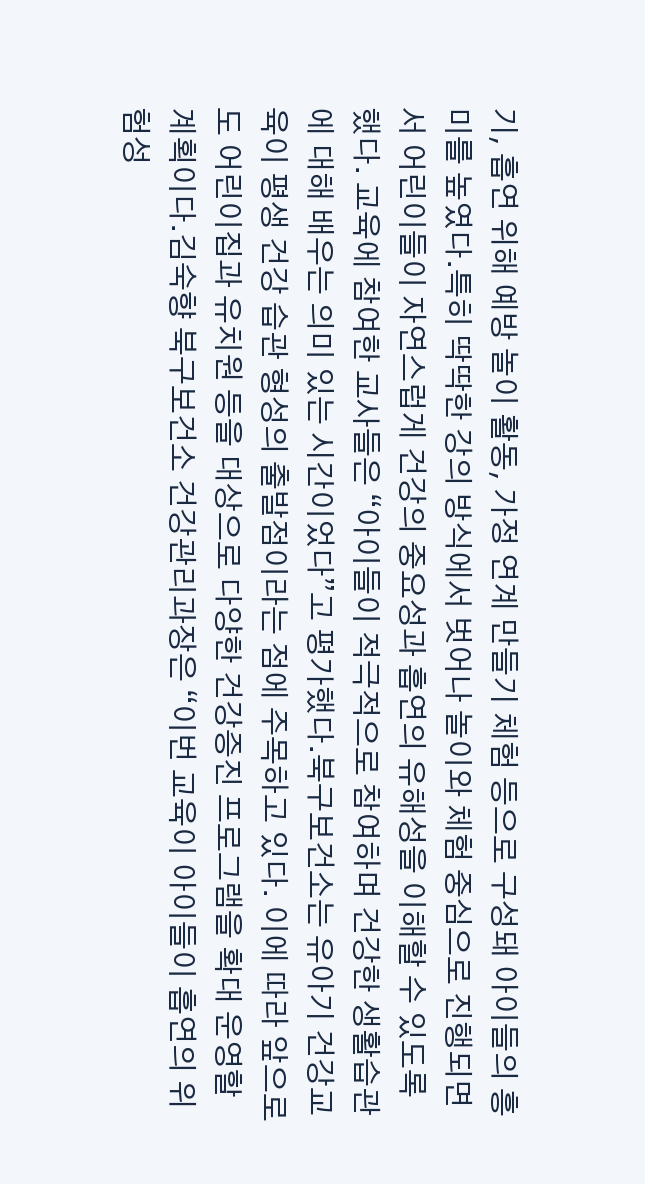기, 흡연 위해 예방 놀이 활동, 가정 연계 만들기 체험 등으로 구성돼 아이들의 흥미를 높였다.특히 딱딱한 강의 방식에서 벗어나 놀이와 체험 중심으로 진행되면서 어린이들이 자연스럽게 건강의 중요성과 흡연의 유해성을 이해할 수 있도록 했다. 교육에 참여한 교사들은 “아이들이 적극적으로 참여하며 건강한 생활습관에 대해 배우는 의미 있는 시간이었다”고 평가했다.북구보건소는 유아기 건강교육이 평생 건강 습관 형성의 출발점이라는 점에 주목하고 있다. 이에 따라 앞으로도 어린이집과 유치원 등을 대상으로 다양한 건강증진 프로그램을 확대 운영할 계획이다.김숙향 북구보건소 건강관리과장은 “이번 교육이 아이들이 흡연의 위험성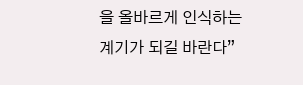을 올바르게 인식하는 계기가 되길 바란다”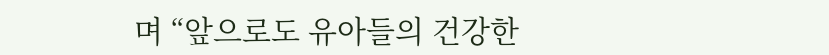며 “앞으로도 유아들의 건강한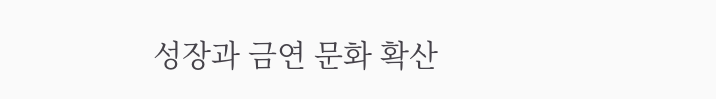성장과 금연 문화 확산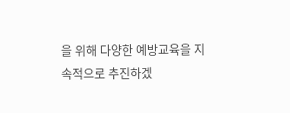을 위해 다양한 예방교육을 지속적으로 추진하겠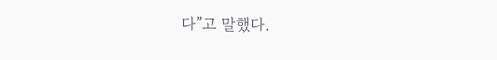다”고 말했다.